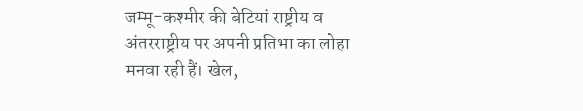जम्मू-कश्मीर की बेटियां राष्ट्रीय व अंतरराष्ट्रीय पर अपनी प्रतिभा का लोहा मनवा रही हैं। खेल,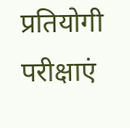प्रतियोगी परीक्षाएं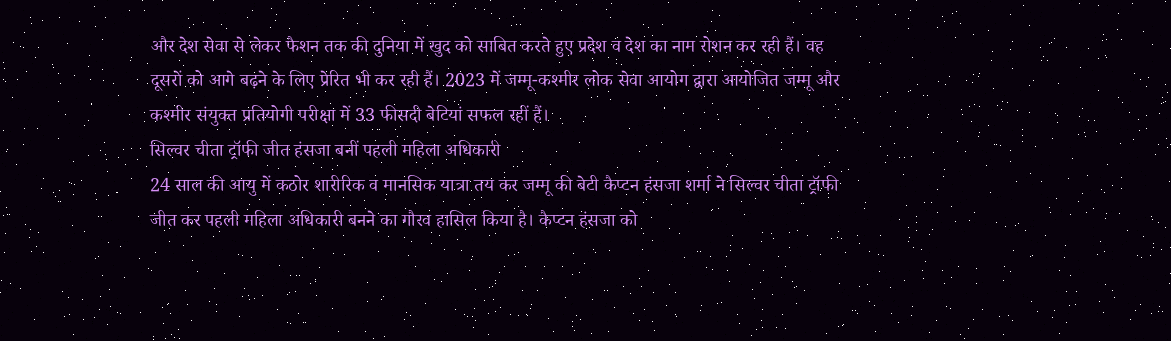और देश सेवा से लेकर फैशन तक की दुनिया में खुद को साबित करते हुए प्रदेश व देश का नाम रोशन कर रही हैं। वह दूसरों को आगे बढ़ने के लिए प्रेरित भी कर रही हैं। 2023 में जम्मू-कश्मीर लोक सेवा आयोग द्वारा आयोजित जम्मू और कश्मीर संयुक्त प्रतियोगी परीक्षा में 33 फीसदी बेटियां सफल रहीं हैं।
सिल्वर चीता ट्रॉफी जीत हंसजा बनीं पहली महिला अधिकारी
24 साल की आयु में कठोर शारीरिक व मानसिक यात्रा तय कर जम्मू की बेटी कैप्टन हंसजा शर्मा ने सिल्वर चीता ट्रॉफी जीत कर पहली महिला अधिकारी बनने का गौरव हासिल किया है। कैप्टन हंसजा को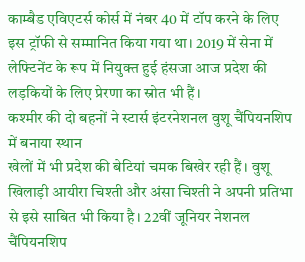काम्बैड एविएटर्स कोर्स में नंबर 40 में टॉप करने के लिए इस ट्रॉफी से सम्मानित किया गया था। 2019 में सेना में लेफ्टिनेंट के रूप में नियुक्त हुई हंसजा आज प्रदेश की लड़कियों के लिए प्रेरणा का स्रोत भी हैं।
कश्मीर की दो बहनों ने स्टार्स इंटरनेशनल वुशू चैंपियनशिप में बनाया स्थान
खेलों में भी प्रदेश की बेटियां चमक बिखेर रही हैं। वुशू खिलाड़ी आयीरा चिश्ती और अंसा चिश्ती ने अपनी प्रतिभा से इसे साबित भी किया है। 22वीं जूनियर नेशनल चैंपियनशिप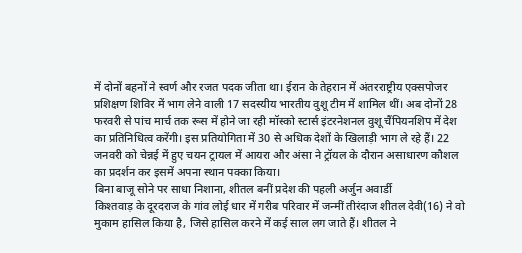में दोनों बहनों ने स्वर्ण और रजत पदक जीता था। ईरान के तेहरान में अंतरराष्ट्रीय एक्सपोजर प्रशिक्षण शिविर में भाग लेने वाली 17 सदस्यीय भारतीय वुशू टीम में शामिल थीं। अब दोनों 28 फरवरी से पांच मार्च तक रूस में होने जा रही मॉस्को स्टार्स इंटरनेशनल वुशू चैंपियनशिप में देश का प्रतिनिधित्व करेंगी। इस प्रतियोगिता में 30 से अधिक देशों के खिलाड़ी भाग ले रहे हैं। 22 जनवरी को चेन्नई में हुए चयन ट्रायल में आयरा और अंसा ने ट्रॉयल के दौरान असाधारण कौशल का प्रदर्शन कर इसमें अपना स्थान पक्का किया।
बिना बाजू सोने पर साधा निशाना, शीतल बनीं प्रदेश की पहली अर्जुन अवार्डी
किश्तवाड़ के दूरदराज के गांव लोई धार में गरीब परिवार में जन्मीं तीरंदाज शीतल देवी(16) ने वो मुकाम हासिल किया है, जिसे हासिल करने में कई साल लग जाते हैं। शीतल ने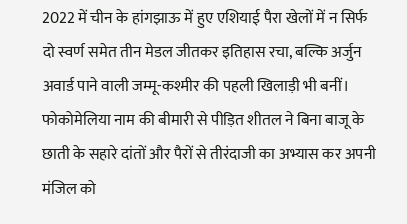2022 में चीन के हांगझाऊ में हुए एशियाई पैरा खेलों में न सिर्फ दो स्वर्ण समेत तीन मेडल जीतकर इतिहास रचा, बल्कि अर्जुन अवार्ड पाने वाली जम्मू-कश्मीर की पहली खिलाड़ी भी बनीं। फोकोमेलिया नाम की बीमारी से पीड़ित शीतल ने बिना बाजू के छाती के सहारे दांतों और पैरों से तीरंदाजी का अभ्यास कर अपनी मंजिल को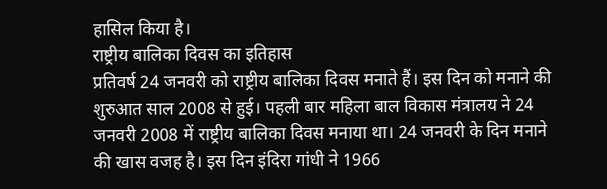हासिल किया है।
राष्ट्रीय बालिका दिवस का इतिहास
प्रतिवर्ष 24 जनवरी को राष्ट्रीय बालिका दिवस मनाते हैं। इस दिन को मनाने की शुरुआत साल 2008 से हुई। पहली बार महिला बाल विकास मंत्रालय ने 24 जनवरी 2008 में राष्ट्रीय बालिका दिवस मनाया था। 24 जनवरी के दिन मनाने की खास वजह है। इस दिन इंदिरा गांधी ने 1966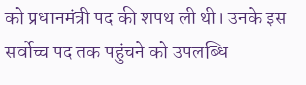को प्रधानमंत्री पद की शपथ ली थी। उनके इस सर्वोच्च पद तक पहुंचने को उपलब्धि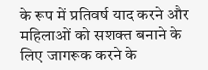के रूप में प्रतिवर्ष याद करने और महिलाओं को सशक्त बनाने के लिए जागरूक करने के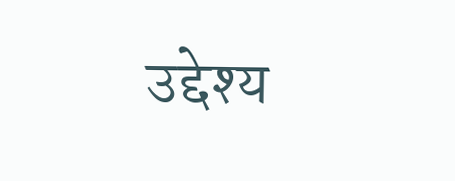उद्देश्य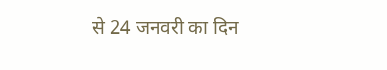से 24 जनवरी का दिन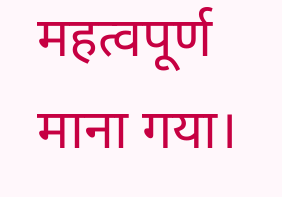महत्वपूर्ण माना गया।